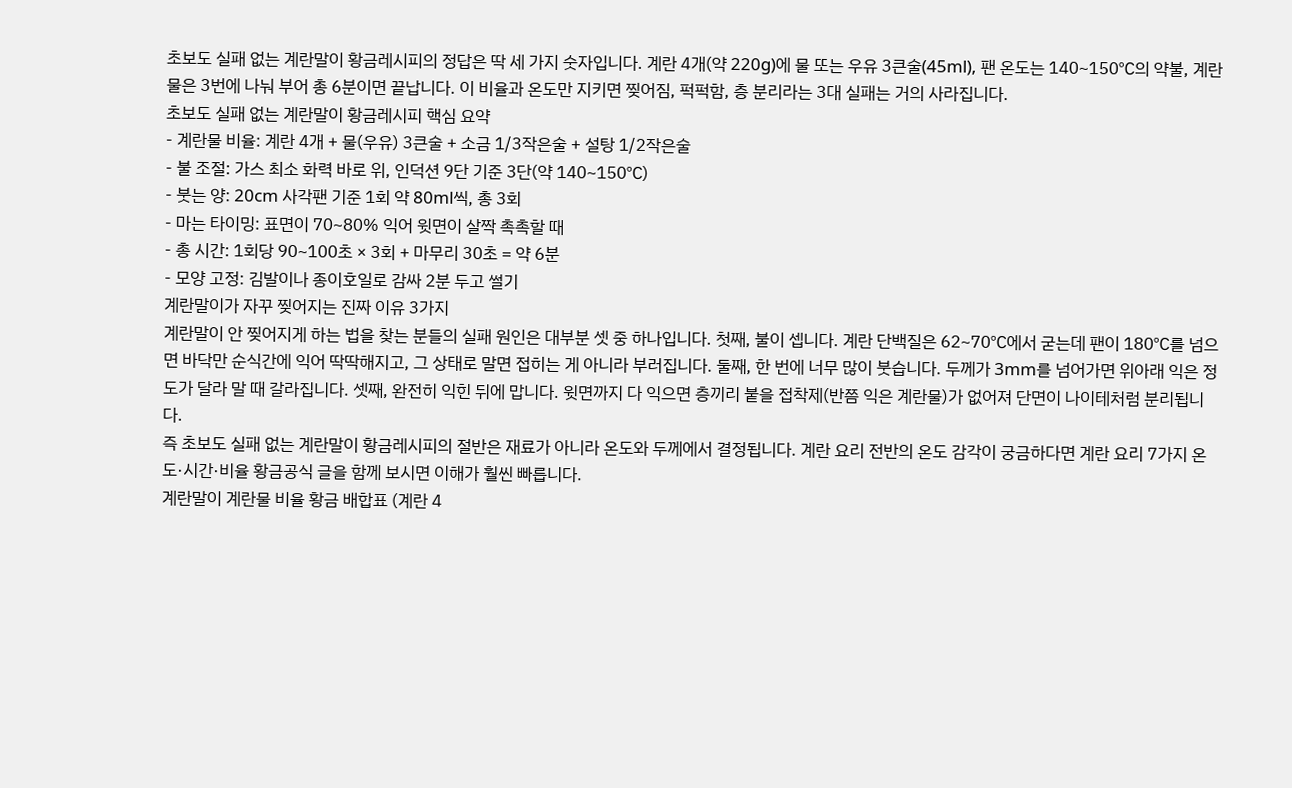초보도 실패 없는 계란말이 황금레시피의 정답은 딱 세 가지 숫자입니다. 계란 4개(약 220g)에 물 또는 우유 3큰술(45ml), 팬 온도는 140~150℃의 약불, 계란물은 3번에 나눠 부어 총 6분이면 끝납니다. 이 비율과 온도만 지키면 찢어짐, 퍽퍽함, 층 분리라는 3대 실패는 거의 사라집니다.
초보도 실패 없는 계란말이 황금레시피 핵심 요약
- 계란물 비율: 계란 4개 + 물(우유) 3큰술 + 소금 1/3작은술 + 설탕 1/2작은술
- 불 조절: 가스 최소 화력 바로 위, 인덕션 9단 기준 3단(약 140~150℃)
- 붓는 양: 20cm 사각팬 기준 1회 약 80ml씩, 총 3회
- 마는 타이밍: 표면이 70~80% 익어 윗면이 살짝 촉촉할 때
- 총 시간: 1회당 90~100초 × 3회 + 마무리 30초 = 약 6분
- 모양 고정: 김발이나 종이호일로 감싸 2분 두고 썰기
계란말이가 자꾸 찢어지는 진짜 이유 3가지
계란말이 안 찢어지게 하는 법을 찾는 분들의 실패 원인은 대부분 셋 중 하나입니다. 첫째, 불이 셉니다. 계란 단백질은 62~70℃에서 굳는데 팬이 180℃를 넘으면 바닥만 순식간에 익어 딱딱해지고, 그 상태로 말면 접히는 게 아니라 부러집니다. 둘째, 한 번에 너무 많이 붓습니다. 두께가 3mm를 넘어가면 위아래 익은 정도가 달라 말 때 갈라집니다. 셋째, 완전히 익힌 뒤에 맙니다. 윗면까지 다 익으면 층끼리 붙을 접착제(반쯤 익은 계란물)가 없어져 단면이 나이테처럼 분리됩니다.
즉 초보도 실패 없는 계란말이 황금레시피의 절반은 재료가 아니라 온도와 두께에서 결정됩니다. 계란 요리 전반의 온도 감각이 궁금하다면 계란 요리 7가지 온도·시간·비율 황금공식 글을 함께 보시면 이해가 훨씬 빠릅니다.
계란말이 계란물 비율 황금 배합표 (계란 4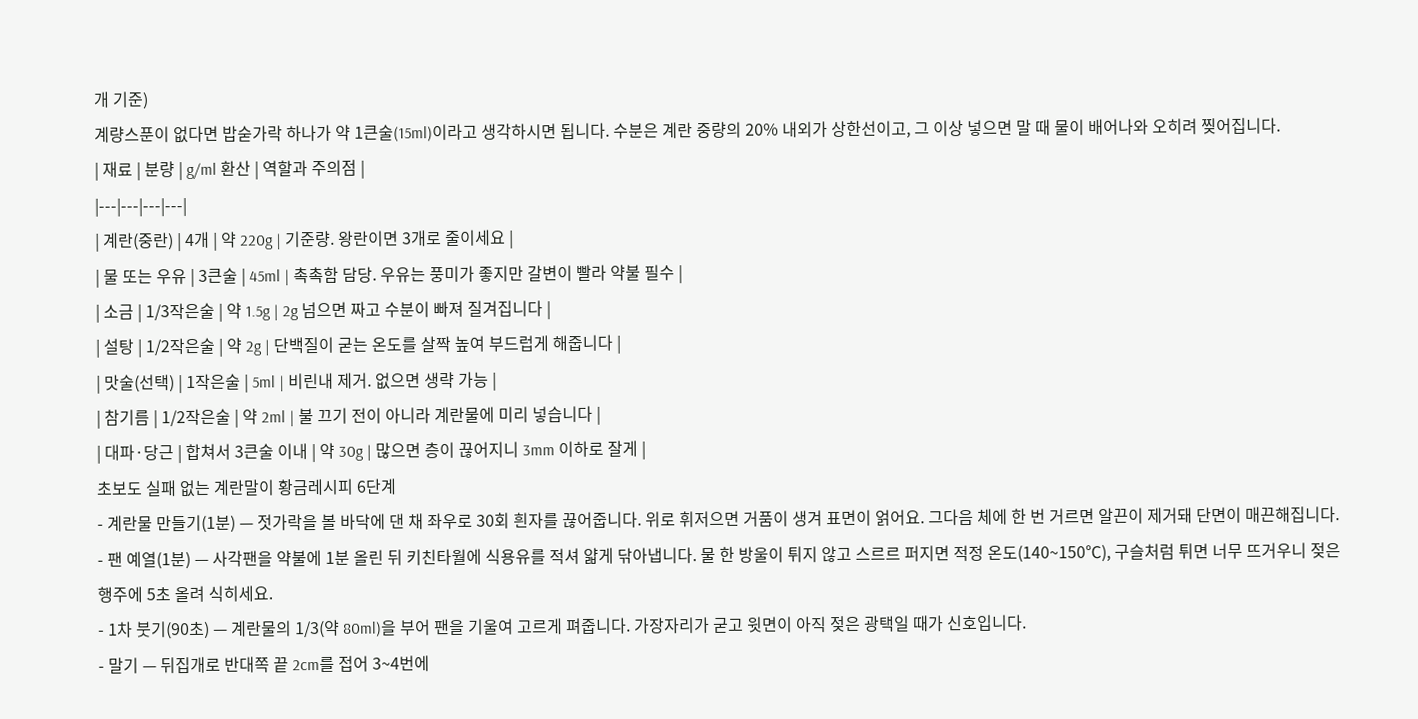개 기준)
계량스푼이 없다면 밥숟가락 하나가 약 1큰술(15ml)이라고 생각하시면 됩니다. 수분은 계란 중량의 20% 내외가 상한선이고, 그 이상 넣으면 말 때 물이 배어나와 오히려 찢어집니다.
| 재료 | 분량 | g/ml 환산 | 역할과 주의점 |
|---|---|---|---|
| 계란(중란) | 4개 | 약 220g | 기준량. 왕란이면 3개로 줄이세요 |
| 물 또는 우유 | 3큰술 | 45ml | 촉촉함 담당. 우유는 풍미가 좋지만 갈변이 빨라 약불 필수 |
| 소금 | 1/3작은술 | 약 1.5g | 2g 넘으면 짜고 수분이 빠져 질겨집니다 |
| 설탕 | 1/2작은술 | 약 2g | 단백질이 굳는 온도를 살짝 높여 부드럽게 해줍니다 |
| 맛술(선택) | 1작은술 | 5ml | 비린내 제거. 없으면 생략 가능 |
| 참기름 | 1/2작은술 | 약 2ml | 불 끄기 전이 아니라 계란물에 미리 넣습니다 |
| 대파·당근 | 합쳐서 3큰술 이내 | 약 30g | 많으면 층이 끊어지니 3mm 이하로 잘게 |
초보도 실패 없는 계란말이 황금레시피 6단계
- 계란물 만들기(1분) — 젓가락을 볼 바닥에 댄 채 좌우로 30회 흰자를 끊어줍니다. 위로 휘저으면 거품이 생겨 표면이 얽어요. 그다음 체에 한 번 거르면 알끈이 제거돼 단면이 매끈해집니다.
- 팬 예열(1분) — 사각팬을 약불에 1분 올린 뒤 키친타월에 식용유를 적셔 얇게 닦아냅니다. 물 한 방울이 튀지 않고 스르르 퍼지면 적정 온도(140~150℃), 구슬처럼 튀면 너무 뜨거우니 젖은 행주에 5초 올려 식히세요.
- 1차 붓기(90초) — 계란물의 1/3(약 80ml)을 부어 팬을 기울여 고르게 펴줍니다. 가장자리가 굳고 윗면이 아직 젖은 광택일 때가 신호입니다.
- 말기 — 뒤집개로 반대쪽 끝 2cm를 접어 3~4번에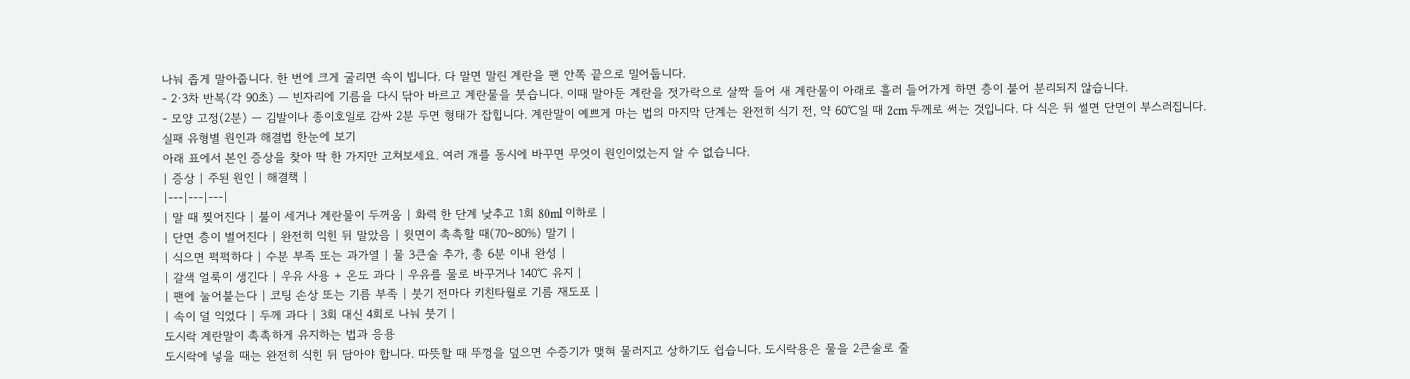나눠 좁게 말아줍니다. 한 번에 크게 굴리면 속이 빕니다. 다 말면 말린 계란을 팬 안쪽 끝으로 밀어둡니다.
- 2·3차 반복(각 90초) — 빈자리에 기름을 다시 닦아 바르고 계란물을 붓습니다. 이때 말아둔 계란을 젓가락으로 살짝 들어 새 계란물이 아래로 흘러 들어가게 하면 층이 붙어 분리되지 않습니다.
- 모양 고정(2분) — 김발이나 종이호일로 감싸 2분 두면 형태가 잡힙니다. 계란말이 예쁘게 마는 법의 마지막 단계는 완전히 식기 전, 약 60℃일 때 2cm 두께로 써는 것입니다. 다 식은 뒤 썰면 단면이 부스러집니다.
실패 유형별 원인과 해결법 한눈에 보기
아래 표에서 본인 증상을 찾아 딱 한 가지만 고쳐보세요. 여러 개를 동시에 바꾸면 무엇이 원인이었는지 알 수 없습니다.
| 증상 | 주된 원인 | 해결책 |
|---|---|---|
| 말 때 찢어진다 | 불이 세거나 계란물이 두꺼움 | 화력 한 단계 낮추고 1회 80ml 이하로 |
| 단면 층이 벌어진다 | 완전히 익힌 뒤 말았음 | 윗면이 촉촉할 때(70~80%) 말기 |
| 식으면 퍽퍽하다 | 수분 부족 또는 과가열 | 물 3큰술 추가, 총 6분 이내 완성 |
| 갈색 얼룩이 생긴다 | 우유 사용 + 온도 과다 | 우유를 물로 바꾸거나 140℃ 유지 |
| 팬에 눌어붙는다 | 코팅 손상 또는 기름 부족 | 붓기 전마다 키친타월로 기름 재도포 |
| 속이 덜 익었다 | 두께 과다 | 3회 대신 4회로 나눠 붓기 |
도시락 계란말이 촉촉하게 유지하는 법과 응용
도시락에 넣을 때는 완전히 식힌 뒤 담아야 합니다. 따뜻할 때 뚜껑을 덮으면 수증기가 맺혀 물러지고 상하기도 쉽습니다. 도시락용은 물을 2큰술로 줄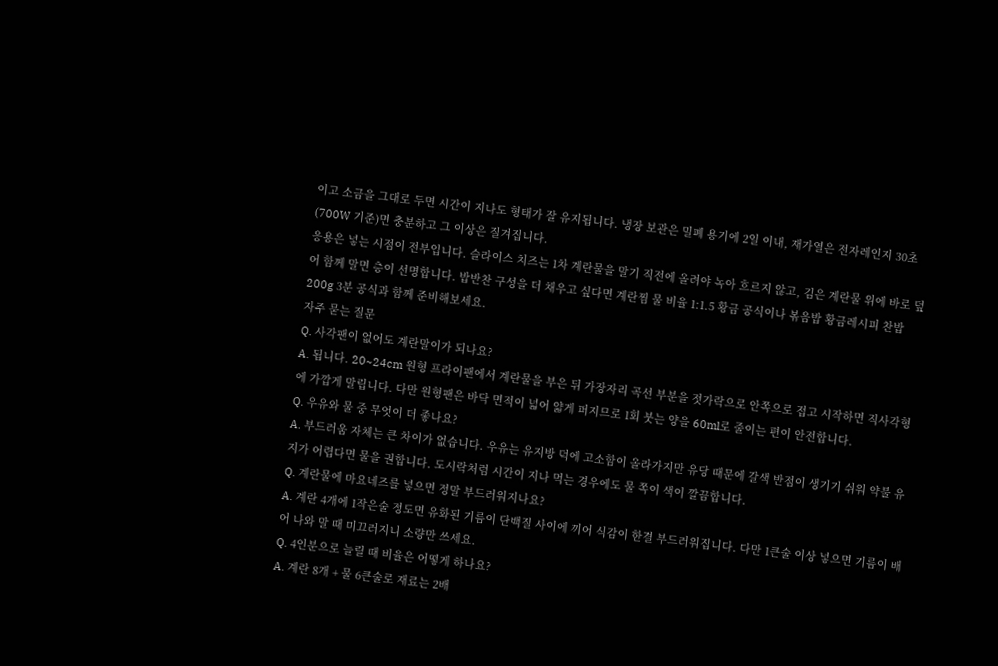이고 소금을 그대로 두면 시간이 지나도 형태가 잘 유지됩니다. 냉장 보관은 밀폐 용기에 2일 이내, 재가열은 전자레인지 30초(700W 기준)면 충분하고 그 이상은 질겨집니다.
응용은 넣는 시점이 전부입니다. 슬라이스 치즈는 1차 계란물을 말기 직전에 올려야 녹아 흐르지 않고, 김은 계란물 위에 바로 덮어 함께 말면 층이 선명합니다. 밥반찬 구성을 더 채우고 싶다면 계란찜 물 비율 1:1.5 황금 공식이나 볶음밥 황금레시피 찬밥 200g 3분 공식과 함께 준비해보세요.
자주 묻는 질문
Q. 사각팬이 없어도 계란말이가 되나요?
A. 됩니다. 20~24cm 원형 프라이팬에서 계란물을 부은 뒤 가장자리 곡선 부분을 젓가락으로 안쪽으로 접고 시작하면 직사각형에 가깝게 말립니다. 다만 원형팬은 바닥 면적이 넓어 얇게 퍼지므로 1회 붓는 양을 60ml로 줄이는 편이 안전합니다.
Q. 우유와 물 중 무엇이 더 좋나요?
A. 부드러움 자체는 큰 차이가 없습니다. 우유는 유지방 덕에 고소함이 올라가지만 유당 때문에 갈색 반점이 생기기 쉬워 약불 유지가 어렵다면 물을 권합니다. 도시락처럼 시간이 지나 먹는 경우에도 물 쪽이 색이 깔끔합니다.
Q. 계란물에 마요네즈를 넣으면 정말 부드러워지나요?
A. 계란 4개에 1작은술 정도면 유화된 기름이 단백질 사이에 끼어 식감이 한결 부드러워집니다. 다만 1큰술 이상 넣으면 기름이 배어 나와 말 때 미끄러지니 소량만 쓰세요.
Q. 4인분으로 늘릴 때 비율은 어떻게 하나요?
A. 계란 8개 + 물 6큰술로 재료는 2배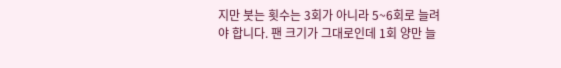지만 붓는 횟수는 3회가 아니라 5~6회로 늘려야 합니다. 팬 크기가 그대로인데 1회 양만 늘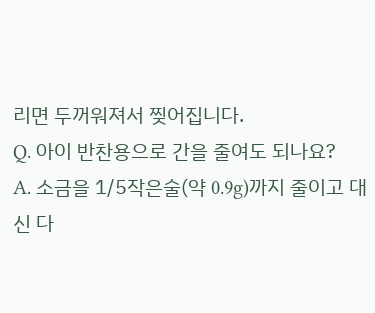리면 두꺼워져서 찢어집니다.
Q. 아이 반찬용으로 간을 줄여도 되나요?
A. 소금을 1/5작은술(약 0.9g)까지 줄이고 대신 다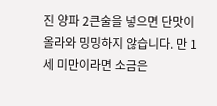진 양파 2큰술을 넣으면 단맛이 올라와 밍밍하지 않습니다. 만 1세 미만이라면 소금은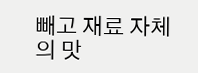빼고 재료 자체의 맛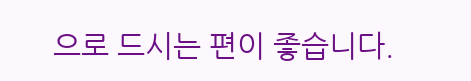으로 드시는 편이 좋습니다.